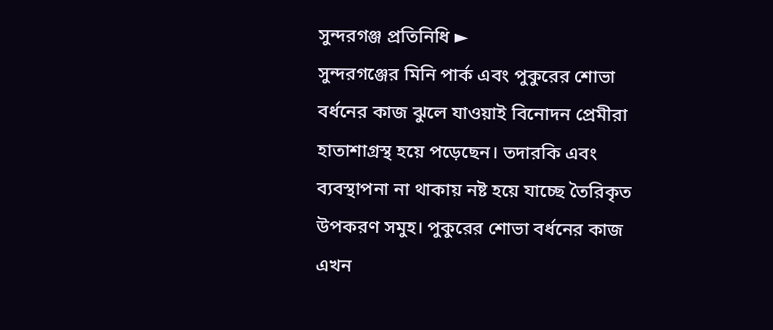সুন্দরগঞ্জ প্রতিনিধি ►
সুন্দরগঞ্জের মিনি পার্ক এবং পুকুরের শোভা বর্ধনের কাজ ঝুলে যাওয়াই বিনোদন প্রেমীরা হাতাশাগ্রস্থ হয়ে পড়েছেন। তদারকি এবং ব্যবস্থাপনা না থাকায় নষ্ট হয়ে যাচ্ছে তৈরিকৃত উপকরণ সমুহ। পুকুরের শোভা বর্ধনের কাজ এখন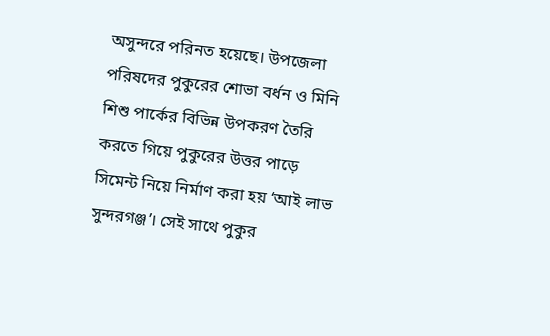অসুন্দরে পরিনত হয়েছে। উপজেলা পরিষদের পুকুরের শোভা বর্ধন ও মিনি শিশু পার্কের বিভিন্ন উপকরণ তৈরি করতে গিয়ে পুকুরের উত্তর পাড়ে সিমেন্ট নিয়ে নির্মাণ করা হয় ‘আই লাভ সুন্দরগঞ্জ’। সেই সাথে পুকুর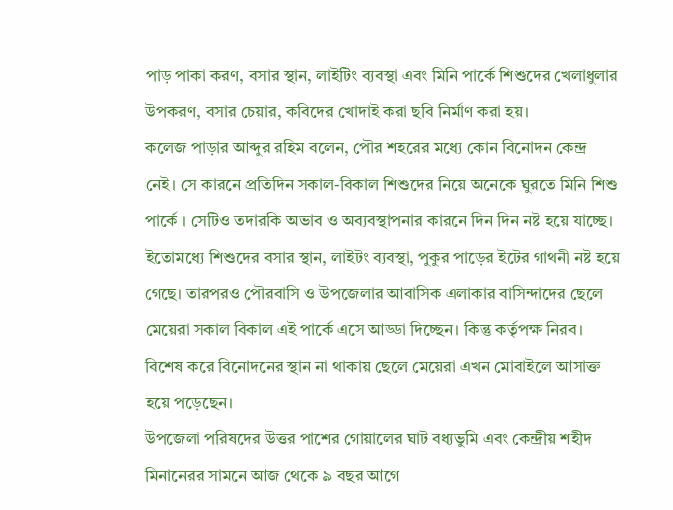পাড় পাকা করণ, বসার স্থান, লাইটিং ব্যবস্থা এবং মিনি পার্কে শিশুদের খেলাধুলার উপকরণ, বসার চেয়ার, কবিদের খোদাই করা ছবি নির্মাণ করা হয়।
কলেজ পাড়ার আব্দুর রহিম বলেন, পৌর শহরের মধ্যে কোন বিনোদন কেন্দ্র নেই। সে কারনে প্রতিদিন সকাল-বিকাল শিশুদের নিয়ে অনেকে ঘুরতে মিনি শিশু পার্কে । সেটিও তদারকি অভাব ও অব্যবস্থাপনার কারনে দিন দিন নষ্ট হয়ে যাচ্ছে। ইতোমধ্যে শিশুদের বসার স্থান, লাইটং ব্যবস্থা, পুকুর পাড়ের ইটের গাথনী নষ্ট হয়ে গেছে। তারপরও পৌরবাসি ও উপজেলার আবাসিক এলাকার বাসিন্দাদের ছেলে মেয়েরা সকাল বিকাল এই পার্কে এসে আড্ডা দিচ্ছেন। কিন্তু কর্তৃপক্ষ নিরব। বিশেষ করে বিনোদনের স্থান না থাকায় ছেলে মেয়েরা এখন মোবাইলে আসাক্ত হয়ে পড়েছেন।
উপজেলা পরিষদের উত্তর পাশের গোয়ালের ঘাট বধ্যভুমি এবং কেন্দ্রীয় শহীদ মিনানেরর সামনে আজ থেকে ৯ বছর আগে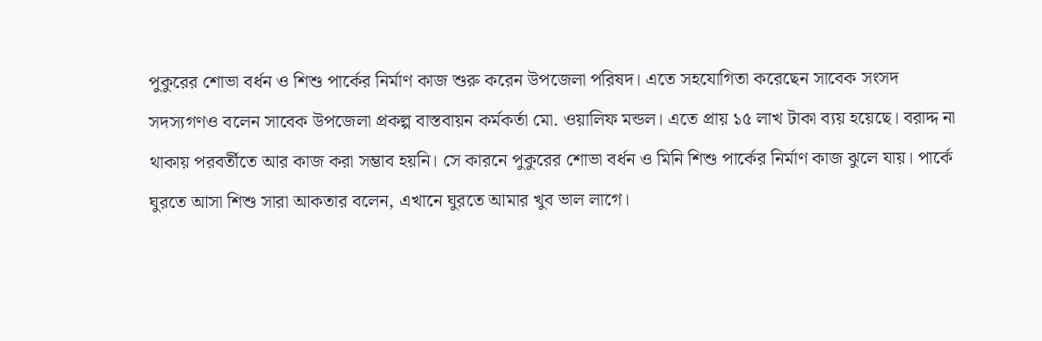পুকুরের শোভা বর্ধন ও শিশু পার্কের নির্মাণ কাজ শুরু করেন উপজেলা পরিষদ। এতে সহযোগিতা করেছেন সাবেক সংসদ সদস্যগণও বলেন সাবেক উপজেলা প্রকল্প বাস্তবায়ন কর্মকর্তা মো. ওয়ালিফ মন্ডল। এতে প্রায় ১৫ লাখ টাকা ব্যয় হয়েছে। বরাদ্দ না থাকায় পরবর্তীতে আর কাজ করা সম্ভাব হয়নি। সে কারনে পুকুরের শোভা বর্ধন ও মিনি শিশু পার্কের নির্মাণ কাজ ঝুলে যায়। পার্কে ঘুরতে আসা শিশু সারা আকতার বলেন, এখানে ঘুরতে আমার খুব ভাল লাগে।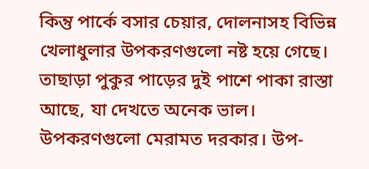কিন্তু পার্কে বসার চেয়ার, দোলনাসহ বিভিন্ন খেলাধুলার উপকরণগুলো নষ্ট হয়ে গেছে। তাছাড়া পুকুর পাড়ের দুই পাশে পাকা রাস্তা আছে, যা দেখতে অনেক ভাল। উপকরণগুলো মেরামত দরকার। উপ-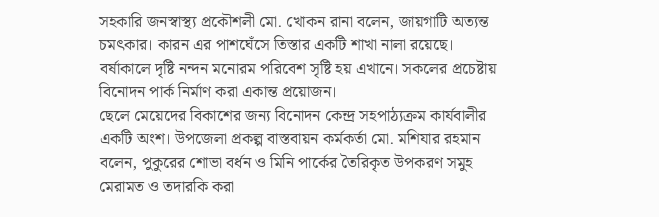সহকারি জনস্বাস্থ্য প্রকৌশলী মো. খোকন রানা বলেন, জায়গাটি অত্যন্ত চমৎকার। কারন এর পাশঘেঁসে তিস্তার একটি শাখা নালা রয়েছে। বর্ষাকালে দৃষ্টি নন্দন মনোরম পরিবেশ সৃষ্টি হয় এখানে। সকলের প্রচেষ্টায় বিনোদন পার্ক নির্মাণ করা একান্ত প্রয়োজন।
ছেলে মেয়েদের বিকাশের জন্য বিনোদন কেন্দ্র সহপাঠ্যক্রম কার্যবালীর একটি অংশ। উপজেলা প্রকল্প বাস্তবায়ন কর্মকর্তা মো. মশিযার রহমান বলেন, পুকুরের শোভা বর্ধন ও মিনি পার্কের তৈরিকৃত উপকরণ সমুহ মেরামত ও তদারকি করা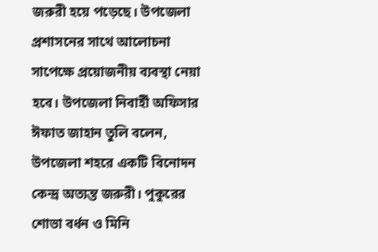জরুরী হয়ে পড়েছে। উপজেলা প্রশাসনের সাথে আলোচনা সাপেক্ষে প্রয়োজনীয় ব্যবস্থা নেয়া হবে। উপজেলা নিবার্হী অফিসার ঈফাত জাহান তুলি বলেন, উপজেলা শহরে একটি বিনোদন কেন্দ্র অত্যন্ত জরুরী। পুকুরের শোভা বর্ধন ও মিনি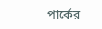পার্কের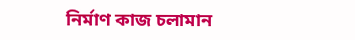নির্মাণ কাজ চলামান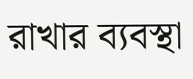রাখার ব্যবস্থা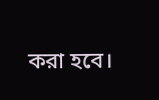করা হবে।